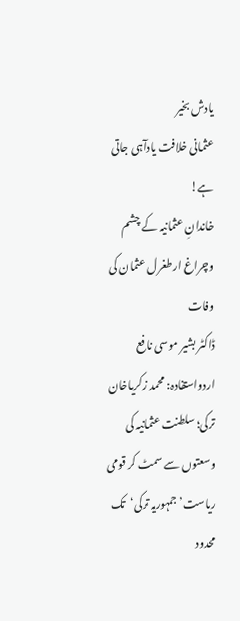یادش بخیر
عثمانی خلافت یادآہی جاتی ہے!
خاندانِ عثمانیہ کے چشم وچراغ ارطغرل عثمان کی وفات
ڈاکٹر بشیر موسی نافع
اردواستفادہ: محمد زکریاخان
ترکی؛ سلطنت عثمانیہ کی وسعتوں سے سمٹ کر قومی ریاست’جمہوریہ ترکی‘تک محدود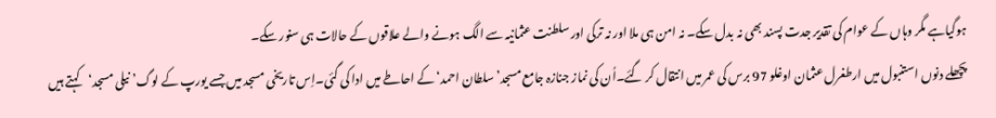ہوگیاہے مگر وہاں کے عوام کی تقدیر جدت پسند بھی نہ بدل سکے۔ نہ امن ہی ملا اور نہ ترکی اور سلطنت عثمانیہ سے الگ ہونے والے علاقوں کے حالات ہی سنور سکے۔
پچھلے دنوں استنبول میں ارطغرل عثمان اوغلو 97 برس کی عمر میں انتقال کر گئے۔اُن کی نماز جنازہ جامع مسجد’سلطان احمد‘کے احاطے میں ادا کی گئی۔اِس تاریخی مسجد میں جسے یورپ کے لوگ’نیلی مسجد‘کہتے ہیں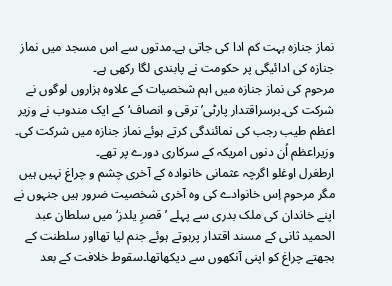نماز جنازہ بہت کم ادا کی جاتی ہے۔مدتوں سے اس مسجد میں نماز جنازہ کی ادائیگی پر حکومت نے پابندی لگا رکھی ہے۔
مرحوم کی نماز جنازہ میں اہم شخصیات کے علاوہ ہزاروں لوگوں نے شرکت کی۔برسراقتدار پارٹی’ترقی و انصاف‘کے ایک مندوب نے وزیر اعظم طیب رجب کی نمائندگی کرتے ہوئے نماز جنازہ میں شرکت کی۔ وزیراعظم اُن دنوں امریکہ کے سرکاری دورے پر تھے۔
ارطغرل اوغلو اگرچہ عثمانی خانوادہ کے آخری چشم و چراغ نہیں ہیں مگر مرحوم اِس خانوادے کی وہ آخری شخصیت ضرور ہیں جنہوں نے اپنے خاندان کی ملک بدری سے پہلے ’قصرِ یلدز‘میں سلطان عبد الحمید ثانی کے مسند اقتدار پرہوتے ہوئے جنم لیا تھااور سلطنت کے بجھتے چراغ کو اپنی آنکھوں سے دیکھاتھا۔سقوط خلافت کے بعد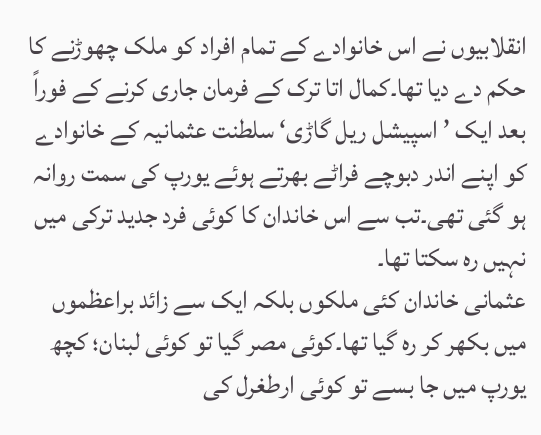انقلابیوں نے اس خانوادے کے تمام افراد کو ملک چھوڑنے کا حکم دے دیا تھا۔کمال اتا ترک کے فرمان جاری کرنے کے فوراً بعد ایک ’ اسپیشل ریل گاڑی‘ سلطنت عثمانیہ کے خانوادے کو اپنے اندر دبوچے فراٹے بھرتے ہوئے یورپ کی سمت روانہ ہو گئی تھی۔تب سے اس خاندان کا کوئی فرد جدید ترکی میں نہیں رہ سکتا تھا۔
عثمانی خاندان کئی ملکوں بلکہ ایک سے زائد براعظموں میں بکھر کر رہ گیا تھا۔کوئی مصر گیا تو کوئی لبنان؛ کچھ یورپ میں جا بسے تو کوئی ارطغرل کی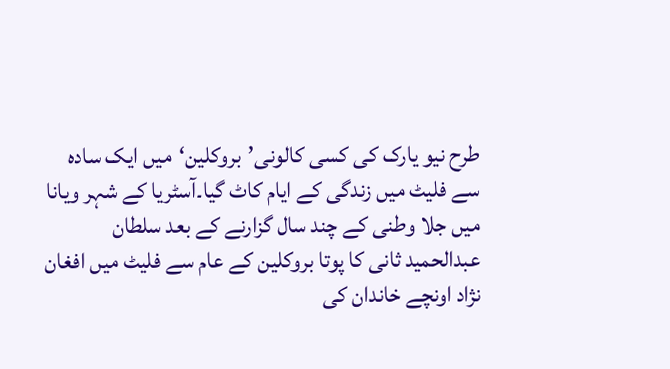طرح نیو یارک کی کسی کالونی’بروکلین‘میں ایک سادہ سے فلیٹ میں زندگی کے ایام کاٹ گیا۔آسٹریا کے شہر ویانا میں جلا وطنی کے چند سال گزارنے کے بعد سلطان عبدالحمید ثانی کا پوتا بروکلین کے عام سے فلیٹ میں افغان نژاد اونچے خاندان کی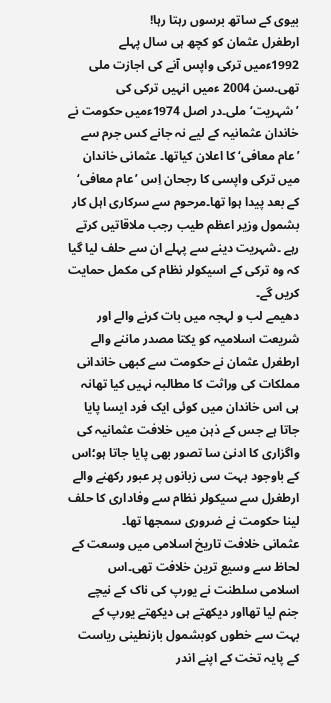بیوی کے ساتھ برسوں رہتا رہا!
ارطغرل عثمان کو کچھ ہی سال پہلے 1992ءمیں ترکی واپس آنے کی اجازت ملی تھی۔سن 2004 ءمیں انہیں ترکی کی ’شہریت‘ ملی۔در اصل 1974ءمیں حکومت نے خاندان عثمانیہ کے لیے نہ جانے کس جرم سے ’عام معافی‘ کا اعلان کیاتھا۔ عثمانی خاندان میں ترکی واپسی کا رجحان اِس ’عام معافی‘ کے بعد پیدا ہوا تھا۔مرحوم سے سرکاری اہل کار بشمول وزیر اعظم طیب رجب ملاقاتیں کرتے رہے ۔شہریت دینے سے پہلے ان سے حلف لیا گیا کہ وہ ترکی کے اسیکولر نظام کی مکمل حمایت کریں گے۔
دھیمے لب و لہجہ میں بات کرنے والے اور شریعت اسلامیہ کو یکتا مصدر ماننے والے ارطغرل عثمان نے حکومت سے کبھی خاندانی مملکات کی وراثت کا مطالبہ نہیں کیا تھانہ ہی اس خاندان میں کوئی ایک فرد ایسا پایا جاتا ہے جس کے ذہن میں خلافت عثمانیہ کی واگزاری کا ادنیٰ سا تصور بھی پایا جاتا ہو؛اس کے باوجود بہت سی زبانوں پر عبور رکھنے والے ارطغرل سے سیکولر نظام سے وفاداری کا حلف لینا حکومت نے ضروری سمجھا تھا۔
عثمانی خلافت تاریخ اسلامی میں وسعت کے لحاظ سے وسیع ترین خلافت تھی۔اس اسلامی سلطنت نے یورپ کی ناک کے نیچے جنم لیا تھااور دیکھتے ہی دیکھتے یورپ کے بہت سے خطوں کوبشمول بازنطینی ریاست کے پایہ تخت کے اپنے اندر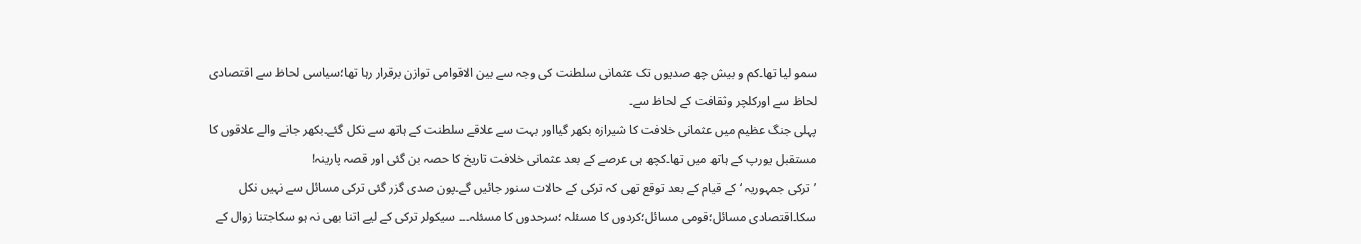سمو لیا تھا۔کم و بیش چھ صدیوں تک عثمانی سلطنت کی وجہ سے بین الاقوامی توازن برقرار رہا تھا؛سیاسی لحاظ سے اقتصادی لحاظ سے اورکلچر وثقافت کے لحاظ سے۔
پہلی جنگ عظیم میں عثمانی خلافت کا شیرازہ بکھر گیااور بہت سے علاقے سلطنت کے ہاتھ سے نکل گئے۔بکھر جانے والے علاقوں کا مستقبل یورپ کے ہاتھ میں تھا۔کچھ ہی عرصے کے بعد عثمانی خلافت تاریخ کا حصہ بن گئی اور قصہ پارینہ!
’ترکی جمہوریہ ‘ کے قیام کے بعد توقع تھی کہ ترکی کے حالات سنور جائیں گے۔پون صدی گزر گئی ترکی مسائل سے نہیں نکل سکا۔اقتصادی مسائل؛قومی مسائل؛کردوں کا مسئلہ ؛سرحدوں کا مسئلہ۔۔۔ سیکولر ترکی کے لیے اتنا بھی نہ ہو سکاجتنا زوال کے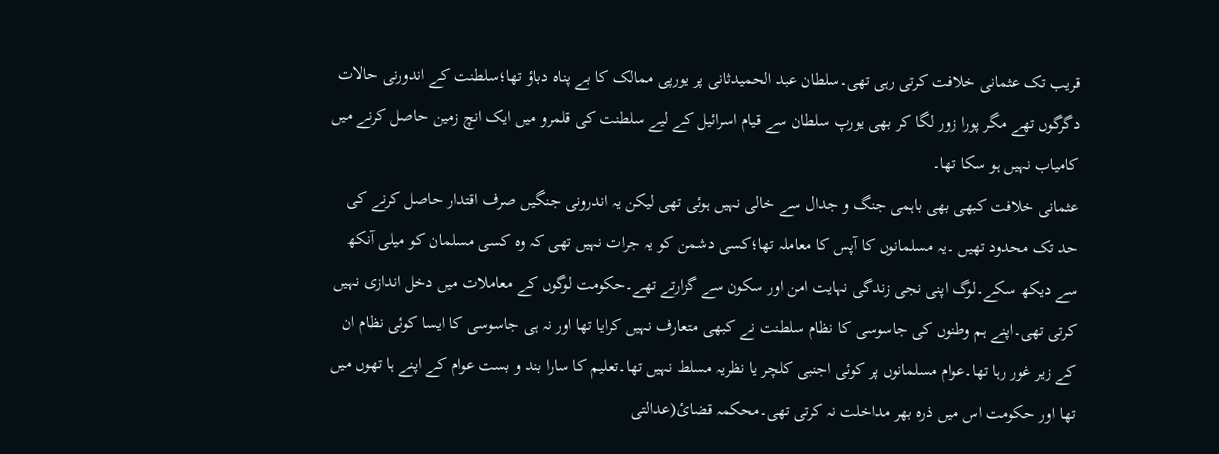قریب تک عثمانی خلافت کرتی رہی تھی۔سلطان عبد الحمیدثانی پر یورپی ممالک کا بے پناہ دباؤ تھا؛سلطنت کے اندورنی حالات دگرگوں تھے مگر پورا زور لگا کر بھی یورپ سلطان سے قیام اسرائیل کے لیے سلطنت کی قلمرو میں ایک انچ زمین حاصل کرنے میں کامیاب نہیں ہو سکا تھا۔
عثمانی خلافت کبھی بھی باہمی جنگ و جدال سے خالی نہیں ہوئی تھی لیکن یہ اندرونی جنگیں صرف اقتدار حاصل کرنے کی حد تک محدود تھیں ۔یہ مسلمانوں کا آپس کا معاملہ تھا؛کسی دشمن کو یہ جرات نہیں تھی کہ وہ کسی مسلمان کو میلی آنکھ سے دیکھ سکے۔لوگ اپنی نجی زندگی نہایت امن اور سکون سے گزارتے تھے۔حکومت لوگوں کے معاملات میں دخل اندازی نہیں کرتی تھی۔اپنے ہم وطنوں کی جاسوسی کا نظام سلطنت نے کبھی متعارف نہیں کرایا تھا اور نہ ہی جاسوسی کا ایسا کوئی نظام ان کے زیر غور رہا تھا۔عوام مسلمانوں پر کوئی اجنبی کلچر یا نظریہ مسلط نہیں تھا۔تعلیم کا سارا بند و بست عوام کے اپنے ہا تھوں میں تھا اور حکومت اس میں ذرہ بھر مداخلت نہ کرتی تھی۔محکمہ قضائ(عدالتی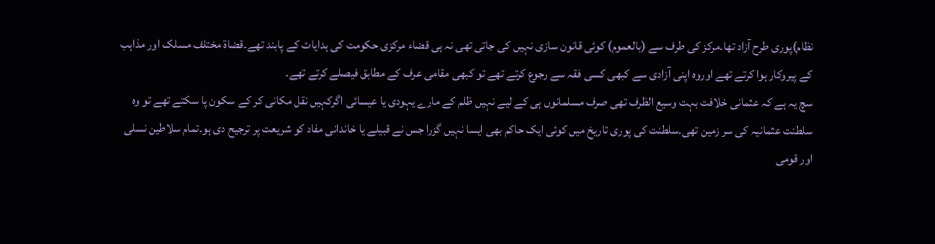نظام)پوری طرح آزاد تھا۔مرکز کی طرف سے (بالعموم) کوئی قانون سازی نہیں کی جاتی تھی نہ ہی قضاء مرکزی حکومت کی ہدایات کے پابند تھے۔قضاة مختلف مسلک اور مذاہب کے پیروکار ہوا کرتے تھے اوروہ اپنی آزادی سے کبھی کسی فقہ سے رجوع کرتے تھے تو کبھی مقامی عرف کے مطابق فیصلے کرتے تھے۔
سچ یہ ہے کہ عثمانی خلافت بہت وسیع الظرف تھی صرف مسلمانوں ہی کے لیے نہیں ظلم کے مارے یہودی یا عیسائی اگرکہیں نقل مکانی کر کے سکون پا سکتے تھے تو وہ سلطنت عثمانیہ کی سر زمین تھی۔سلطنت کی پوری تاریخ میں کوئی ایک حاکم بھی ایسا نہیں گزرا جس نے قبیلے یا خاندانی مفاد کو شریعت پر ترجیح دی ہو۔تمام سلاطین نسلی اور قومی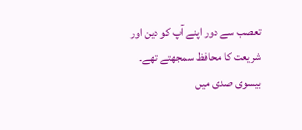تعصب سے دور اپنے آپ کو دین اور شریعت کا محافظ سمجھتے تھے۔
بیسوی صدی میں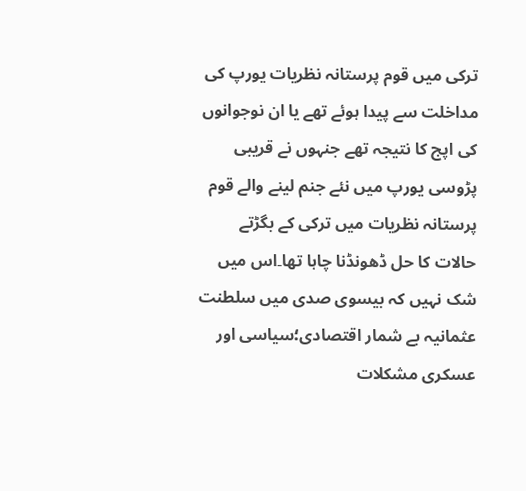ترکی میں قوم پرستانہ نظریات یورپ کی مداخلت سے پیدا ہوئے تھے یا ان نوجوانوں کی اپج کا نتیجہ تھے جنہوں نے قریبی پڑوسی یورپ میں نئے جنم لینے والے قوم پرستانہ نظریات میں ترکی کے بگڑتے حالات کا حل ڈھونڈنا چاہا تھا۔اس میں شک نہیں کہ بیسوی صدی میں سلطنت عثمانیہ بے شمار اقتصادی؛سیاسی اور عسکری مشکلات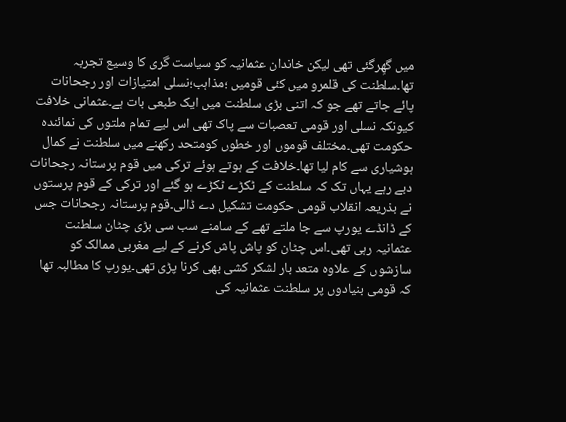میں گھِرگئی تھی لیکن خاندان عثمانیہ کو سیاست گری کا وسیع تجربہ تھا۔سلطنت کی قلمرو میں کئی قومیں ؛مذاہب؛نسلی امتیازات اور رجحانات پائے جاتے تھے جو کہ اتنی بڑی سلطنت میں ایک طبعی بات ہے۔عثمانی خلافت کیونکہ نسلی اور قومی تعصبات سے پاک تھی اس لیے تمام ملتوں کی نمائندہ حکومت تھی۔مختلف قوموں اور خطوں کومتحد رکھنے میں سلطنت نے کمال ہوشیاری سے کام لیا تھا۔خلافت کے ہوتے ہوئے ترکی میں قوم پرستانہ رجحانات دبے رہے یہاں تک کہ سلطنت کے ٹکڑے ٹکڑے ہو گئے اور ترکی کے قوم پرستوں نے بذریعہ انقلاب قومی حکومت تشکیل دے ڈالی۔قوم پرستانہ رجحانات جس کے ڈانڈے یورپ سے جا ملتے تھے کے سامنے سب سی بڑی چٹان سلطنت عثمانیہ رہی تھی۔اس چٹان کو پاش پاش کرنے کے لیے مغربی ممالک کو سازشوں کے علاوہ متعد بار لشکر کشی بھی کرنا پڑی تھی۔یورپ کا مطالبہ تھا کہ قومی بنیادوں پر سلطنت عثمانیہ کی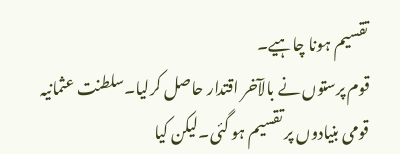تقسیم ہونا چاہیے۔
قوم پرستوں نے بالآخر اقتدار حاصل کرلیا۔سلطنت عثمانیہ قومی بنیادوں پر تقسیم ہو گئی۔لیکن کیا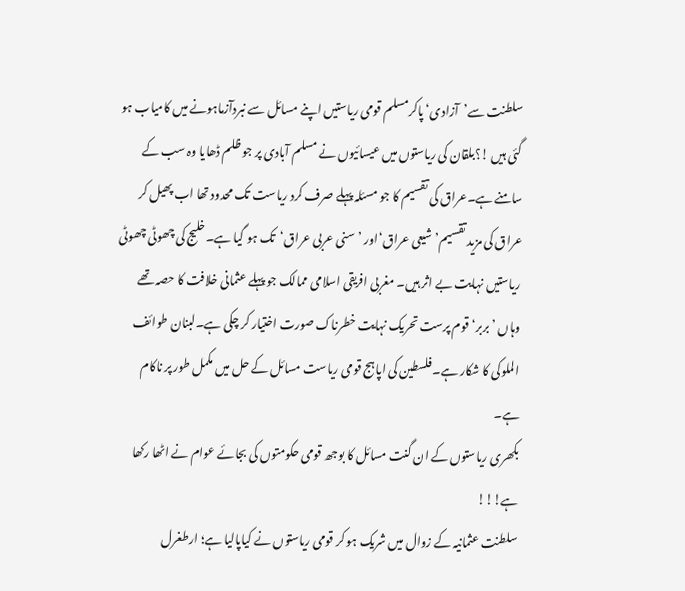سلطنت سے’آزادی‘پاکرمسلم قومی ریاستیں اپنے مسائل سے نبردآزماہونے میں کامیاب ہو گئی ہیں !؟بلقان کی ریاستوں میں عیسائیوں نے مسلم آبادی پر جو ظلم ڈھایا وہ سب کے سامنے ہے۔عراق کی تقسیم کا جو مسئلہ پہلے صرف کرد ریاست تک محدود تھا اب پھیل کر عراق کی مزید تقسیم’شیعی عراق‘اور ’سنی عربی عراق‘تک ہو گیا ہے۔خلیج کی چھوٹی چھوٹی ریاستیں نہایت بے اثر ہیں۔ مغربی افریقی اسلامی ممالک جو پہلے عثمانی خلافت کا حصہ تھے وہاں ’بربر‘قوم پرست تحریک نہایت خطرناک صورت اختیار کر چکی ہے۔لبنان طوائف الملوکی کا شکار ہے۔فلسطین کی اپاہج قومی ریاست مسائل کے حل میں مکمل طور پر ناکام ہے۔
بکھری ریاستوں کے ان گنت مسائل کا بوجھ قومی حکومتوں کی بجائے عوام نے اٹھا رکھا ہے!!!
سلطنت عثمانیہ کے زوال میں شریک ہو کر قومی ریاستوں نے کیاپالیا ہے؛ ارطغرل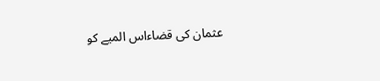عثمان کی قضاءاس المیے کو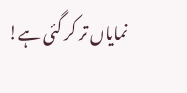نمایاں تر کر گئی ہے!